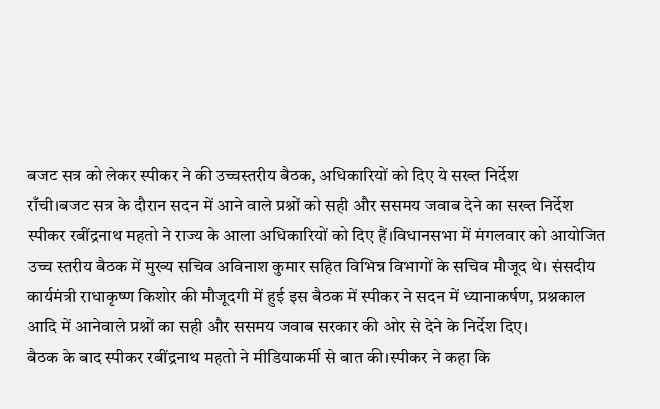बजट सत्र को लेकर स्पीकर ने की उच्चस्तरीय बैठक, अधिकारियों को दिए ये सख्त निर्देश
राँची।बजट सत्र के दौरान सदन में आने वाले प्रश्नों को सही और ससमय जवाब देने का सख्त निर्देश स्पीकर रबींद्रनाथ महतो ने राज्य के आला अधिकारियों को दिए हैं।विधानसभा में मंगलवार को आयोजित उच्च स्तरीय बैठक में मुख्य सचिव अविनाश कुमार सहित विभिन्न विभागों के सचिव मौजूद थे। संसदीय कार्यमंत्री राधाकृष्ण किशोर की मौजूदगी में हुई इस बैठक में स्पीकर ने सदन में ध्यानाकर्षण, प्रश्नकाल आदि में आनेवाले प्रश्नों का सही और ससमय जवाब सरकार की ओर से देने के निर्देश दिए।
बैठक के बाद स्पीकर रबींद्रनाथ महतो ने मीडियाकर्मी से बात की।स्पीकर ने कहा कि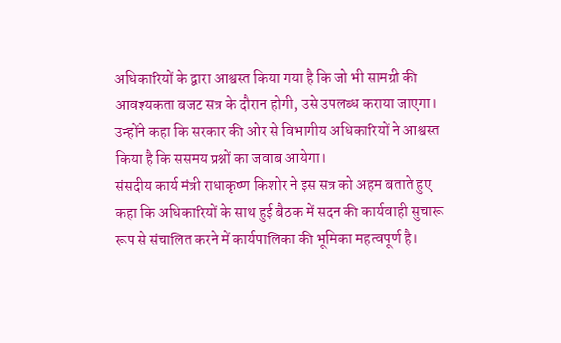अधिकारियों के द्वारा आश्वस्त किया गया है कि जो भी सामग्री की आवश्यकता बजट सत्र के दौरान होगी, उसे उपलब्ध कराया जाएगा। उन्होंने कहा कि सरकार की ओर से विभागीय अधिकारियों ने आश्वस्त किया है कि ससमय प्रश्नों का जवाब आयेगा।
संसदीय कार्य मंत्री राधाकृष्ण किशोर ने इस सत्र को अहम बताते हुए कहा कि अधिकारियों के साथ हुई बैठक में सदन की कार्यवाही सुचारू रूप से संचालित करने में कार्यपालिका की भूमिका महत्वपूर्ण है।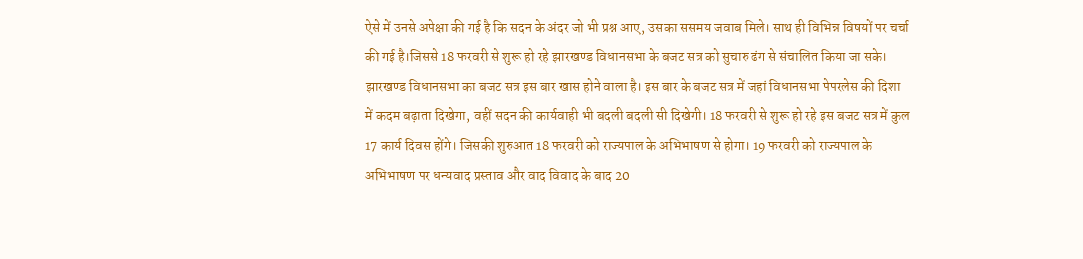ऐसे में उनसे अपेक्षा की गई है कि सदन के अंदर जो भी प्रश्न आए, उसका ससमय जवाब मिले। साथ ही विभिन्न विषयों पर चर्चा की गई है।जिससे 18 फरवरी से शुरू हो रहे झारखण्ड विधानसभा के बजट सत्र को सुचारु ढंग से संचालित किया जा सके।
झारखण्ड विधानसभा का बजट सत्र इस बार खास होने वाला है। इस बार के बजट सत्र में जहां विधानसभा पेपरलेस की दिशा में कदम बढ़ाता दिखेगा, वहीं सदन की कार्यवाही भी बदली बदली सी दिखेगी। 18 फरवरी से शुरू हो रहे इस बजट सत्र में कुल 17 कार्य दिवस होंगे। जिसकी शुरुआत 18 फरवरी को राज्यपाल के अभिभाषण से होगा। 19 फरवरी को राज्यपाल के अभिभाषण पर धन्यवाद प्रस्ताव और वाद विवाद के बाद 20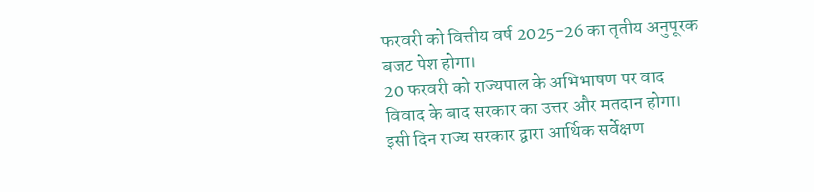फरवरी को वित्तीय वर्ष 2025-26 का तृतीय अनुपूरक बजट पेश होगा।
20 फरवरी को राज्यपाल के अभिभाषण पर वाद विवाद के बाद सरकार का उत्तर और मतदान होगा। इसी दिन राज्य सरकार द्वारा आर्थिक सर्वेक्षण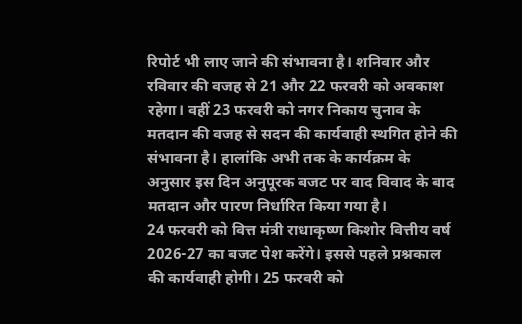रिपोर्ट भी लाए जाने की संभावना है। शनिवार और रविवार की वजह से 21 और 22 फरवरी को अवकाश रहेगा। वहीं 23 फरवरी को नगर निकाय चुनाव के मतदान की वजह से सदन की कार्यवाही स्थगित होने की संभावना है। हालांकि अभी तक के कार्यक्रम के अनुसार इस दिन अनुपूरक बजट पर वाद विवाद के बाद मतदान और पारण निर्धारित किया गया है।
24 फरवरी को वित्त मंत्री राधाकृष्ण किशोर वित्तीय वर्ष 2026-27 का बजट पेश करेंगे। इससे पहले प्रश्नकाल की कार्यवाही होगी। 25 फरवरी को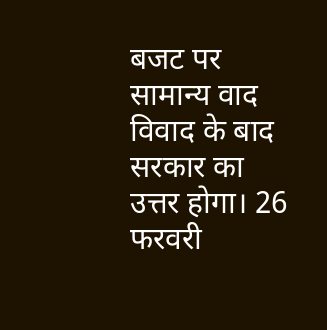बजट पर सामान्य वाद विवाद के बाद सरकार का उत्तर होगा। 26 फरवरी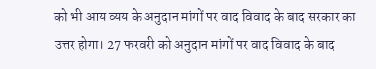को भी आय व्यय के अनुदान मांगों पर वाद विवाद के बाद सरकार का उत्तर होगा। 27 फरवरी को अनुदान मांगों पर वाद विवाद के बाद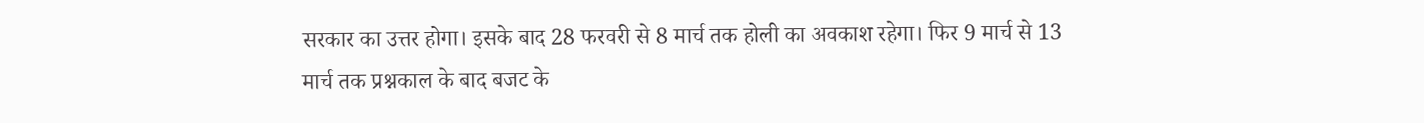सरकार का उत्तर होगा। इसके बाद 28 फरवरी से 8 मार्च तक होली का अवकाश रहेगा। फिर 9 मार्च से 13 मार्च तक प्रश्नकाल के बाद बजट के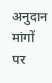अनुदान मांगों पर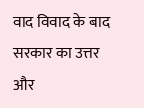वाद विवाद के बाद सरकार का उत्तर और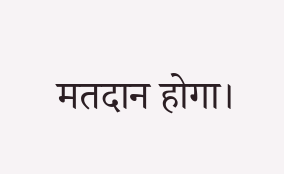मतदान होगा।